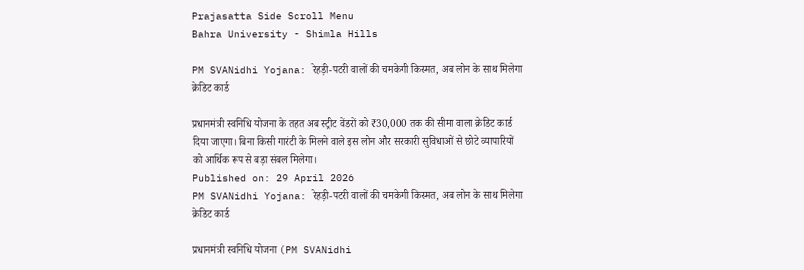Prajasatta Side Scroll Menu
Bahra University - Shimla Hills

PM SVANidhi Yojana: रेहड़ी-पटरी वालों की चमकेगी किस्मत, अब लोन के साथ मिलेगा क्रेडिट कार्ड

प्रधानमंत्री स्वनिधि योजना के तहत अब स्ट्रीट वेंडरों को ₹30,000 तक की सीमा वाला क्रेडिट कार्ड दिया जाएगा। बिना किसी गारंटी के मिलने वाले इस लोन और सरकारी सुविधाओं से छोटे व्यापारियों को आर्थिक रूप से बड़ा संबल मिलेगा।
Published on: 29 April 2026
PM SVANidhi Yojana: रेहड़ी-पटरी वालों की चमकेगी किस्मत, अब लोन के साथ मिलेगा क्रेडिट कार्ड

प्रधानमंत्री स्वनिधि योजना (PM SVANidhi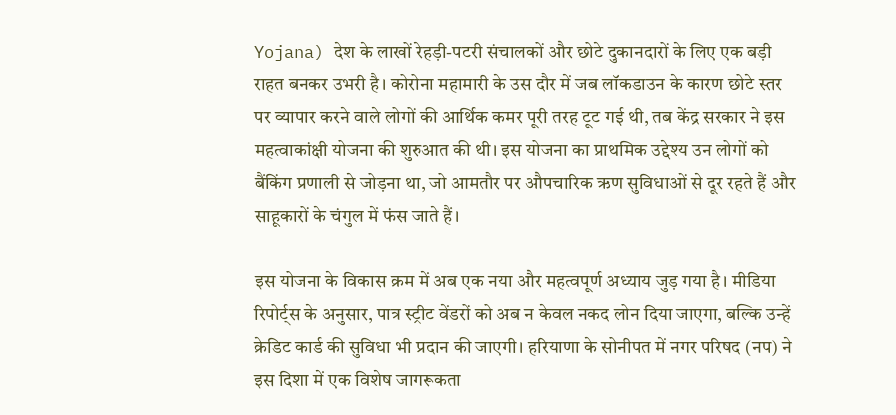Yojana) देश के लाखों रेहड़ी-पटरी संचालकों और छोटे दुकानदारों के लिए एक बड़ी राहत बनकर उभरी है। कोरोना महामारी के उस दौर में जब लॉकडाउन के कारण छोटे स्तर पर व्यापार करने वाले लोगों की आर्थिक कमर पूरी तरह टूट गई थी, तब केंद्र सरकार ने इस महत्वाकांक्षी योजना की शुरुआत की थी। इस योजना का प्राथमिक उद्देश्य उन लोगों को बैंकिंग प्रणाली से जोड़ना था, जो आमतौर पर औपचारिक ऋण सुविधाओं से दूर रहते हैं और साहूकारों के चंगुल में फंस जाते हैं।

इस योजना के विकास क्रम में अब एक नया और महत्वपूर्ण अध्याय जुड़ गया है। मीडिया रिपोर्ट्स के अनुसार, पात्र स्ट्रीट वेंडरों को अब न केवल नकद लोन दिया जाएगा, बल्कि उन्हें क्रेडिट कार्ड की सुविधा भी प्रदान की जाएगी। हरियाणा के सोनीपत में नगर परिषद (नप) ने इस दिशा में एक विशेष जागरूकता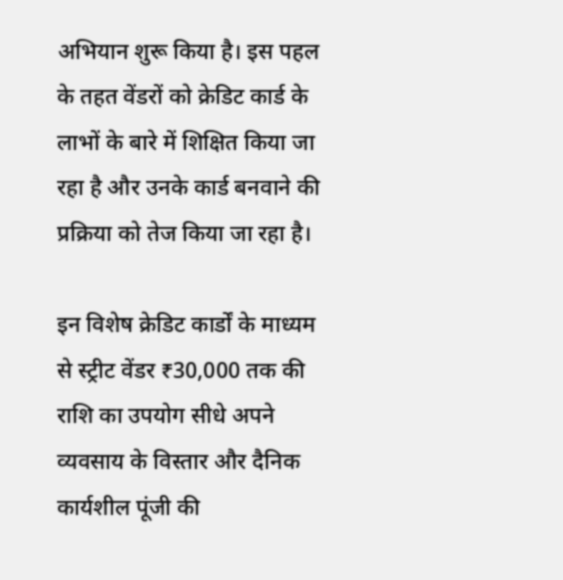अभियान शुरू किया है। इस पहल के तहत वेंडरों को क्रेडिट कार्ड के लाभों के बारे में शिक्षित किया जा रहा है और उनके कार्ड बनवाने की प्रक्रिया को तेज किया जा रहा है।

इन विशेष क्रेडिट कार्डों के माध्यम से स्ट्रीट वेंडर ₹30,000 तक की राशि का उपयोग सीधे अपने व्यवसाय के विस्तार और दैनिक कार्यशील पूंजी की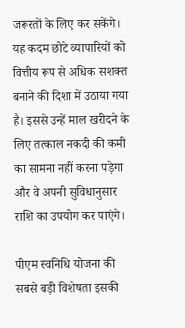जरूरतों के लिए कर सकेंगे। यह कदम छोटे व्यापारियों को वित्तीय रूप से अधिक सशक्त बनाने की दिशा में उठाया गया है। इससे उन्हें माल खरीदने के लिए तत्काल नकदी की कमी का सामना नहीं करना पड़ेगा और वे अपनी सुविधानुसार राशि का उपयोग कर पाएंगे।

पीएम स्वनिधि योजना की सबसे बड़ी विशेषता इसकी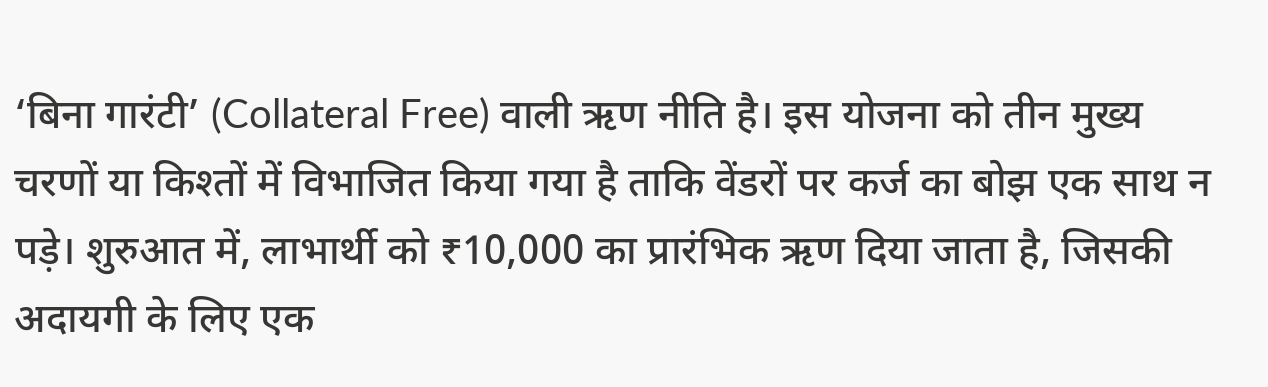‘बिना गारंटी’ (Collateral Free) वाली ऋण नीति है। इस योजना को तीन मुख्य चरणों या किश्तों में विभाजित किया गया है ताकि वेंडरों पर कर्ज का बोझ एक साथ न पड़े। शुरुआत में, लाभार्थी को ₹10,000 का प्रारंभिक ऋण दिया जाता है, जिसकी अदायगी के लिए एक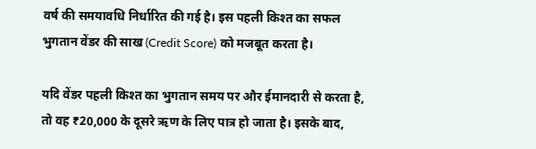वर्ष की समयावधि निर्धारित की गई है। इस पहली किश्त का सफल भुगतान वेंडर की साख (Credit Score) को मजबूत करता है।

यदि वेंडर पहली किश्त का भुगतान समय पर और ईमानदारी से करता है, तो वह ₹20,000 के दूसरे ऋण के लिए पात्र हो जाता है। इसके बाद,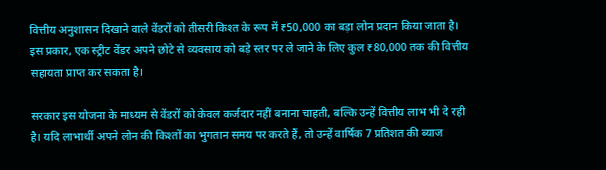वित्तीय अनुशासन दिखाने वाले वेंडरों को तीसरी किश्त के रूप में ₹50,000 का बड़ा लोन प्रदान किया जाता है। इस प्रकार, एक स्ट्रीट वेंडर अपने छोटे से व्यवसाय को बड़े स्तर पर ले जाने के लिए कुल ₹80,000 तक की वित्तीय सहायता प्राप्त कर सकता है।

सरकार इस योजना के माध्यम से वेंडरों को केवल कर्जदार नहीं बनाना चाहती, बल्कि उन्हें वित्तीय लाभ भी दे रही है। यदि लाभार्थी अपने लोन की किश्तों का भुगतान समय पर करते हैं, तो उन्हें वार्षिक 7 प्रतिशत की ब्याज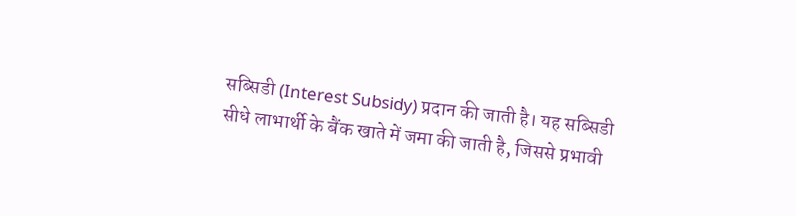सब्सिडी (Interest Subsidy) प्रदान की जाती है। यह सब्सिडी सीधे लाभार्थी के बैंक खाते में जमा की जाती है, जिससे प्रभावी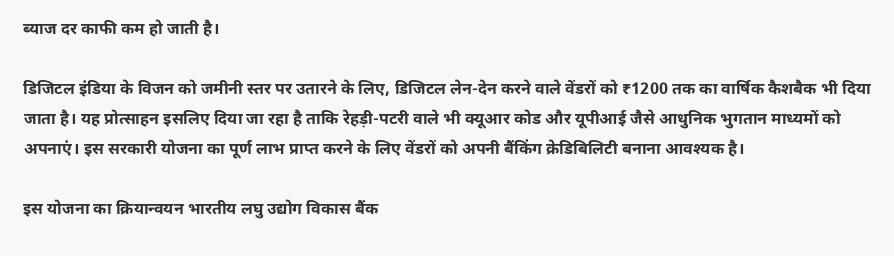ब्याज दर काफी कम हो जाती है।

डिजिटल इंडिया के विजन को जमीनी स्तर पर उतारने के लिए, डिजिटल लेन-देन करने वाले वेंडरों को ₹1200 तक का वार्षिक कैशबैक भी दिया जाता है। यह प्रोत्साहन इसलिए दिया जा रहा है ताकि रेहड़ी-पटरी वाले भी क्यूआर कोड और यूपीआई जैसे आधुनिक भुगतान माध्यमों को अपनाएं। इस सरकारी योजना का पूर्ण लाभ प्राप्त करने के लिए वेंडरों को अपनी बैंकिंग क्रेडिबिलिटी बनाना आवश्यक है।

इस योजना का क्रियान्वयन भारतीय लघु उद्योग विकास बैंक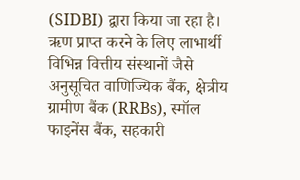(SIDBI) द्वारा किया जा रहा है। ऋण प्राप्त करने के लिए लाभार्थी विभिन्न वित्तीय संस्थानों जैसे अनुसूचित वाणिज्यिक बैंक, क्षेत्रीय ग्रामीण बैंक (RRBs), स्मॉल फाइनेंस बैंक, सहकारी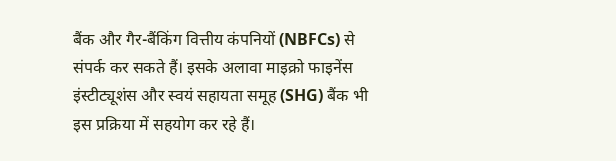बैंक और गैर-बैंकिंग वित्तीय कंपनियों (NBFCs) से संपर्क कर सकते हैं। इसके अलावा माइक्रो फाइनेंस इंस्टीट्यूशंस और स्वयं सहायता समूह (SHG) बैंक भी इस प्रक्रिया में सहयोग कर रहे हैं।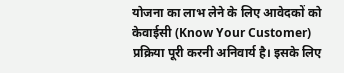योजना का लाभ लेने के लिए आवेदकों को केवाईसी (Know Your Customer) प्रक्रिया पूरी करनी अनिवार्य है। इसके लिए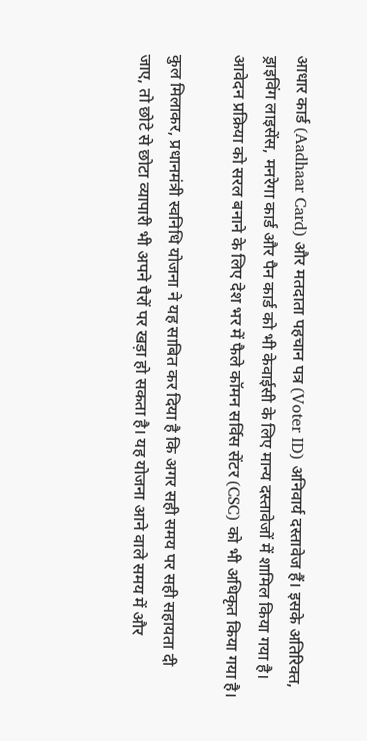आधार कार्ड (Aadhaar Card) और मतदाता पहचान पत्र (Voter ID) अनिवार्य दस्तावेज हैं। इसके अतिरिक्त, ड्राइविंग लाइसेंस, मनरेगा कार्ड और पैन कार्ड को भी केवाईसी के लिए मान्य दस्तावेजों में शामिल किया गया है। आवेदन प्रक्रिया को सरल बनाने के लिए देश भर में फैले कॉमन सर्विस सेंटर (CSC) को भी अधिकृत किया गया है।

कुल मिलाकर, प्रधानमंत्री स्वनिधि योजना ने यह साबित कर दिया है कि अगर सही समय पर सही सहायता दी जाए, तो छोटे से छोटा व्यापारी भी अपने पैरों पर खड़ा हो सकता है। यह योजना आने वाले समय में और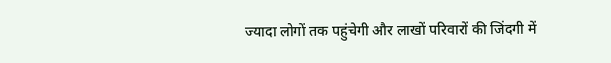ज्यादा लोगों तक पहुंचेगी और लाखों परिवारों की जिंदगी में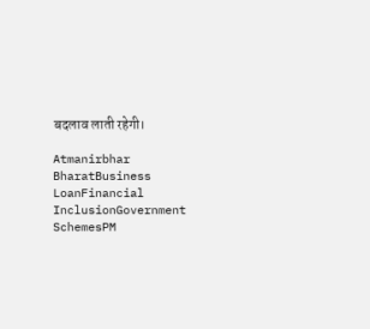बदलाव लाती रहेगी।

Atmanirbhar BharatBusiness LoanFinancial InclusionGovernment SchemesPM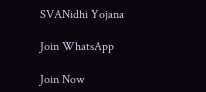SVANidhi Yojana

Join WhatsApp

Join Now